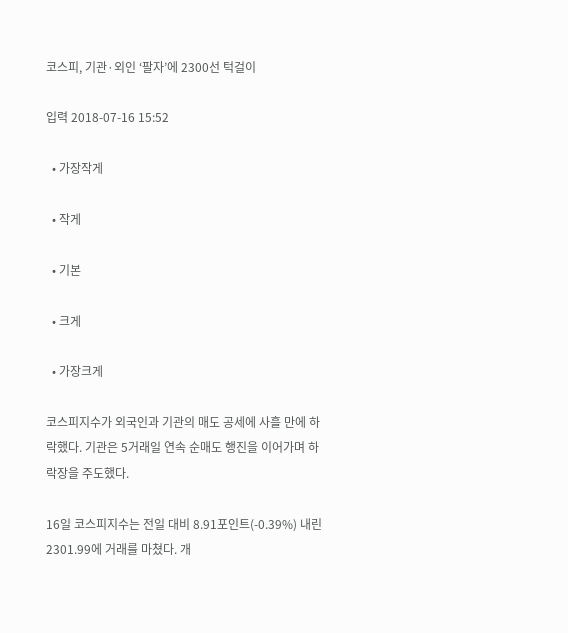코스피, 기관·외인 ‘팔자’에 2300선 턱걸이

입력 2018-07-16 15:52

  • 가장작게

  • 작게

  • 기본

  • 크게

  • 가장크게

코스피지수가 외국인과 기관의 매도 공세에 사흘 만에 하락했다. 기관은 5거래일 연속 순매도 행진을 이어가며 하락장을 주도했다.

16일 코스피지수는 전일 대비 8.91포인트(-0.39%) 내린 2301.99에 거래를 마쳤다. 개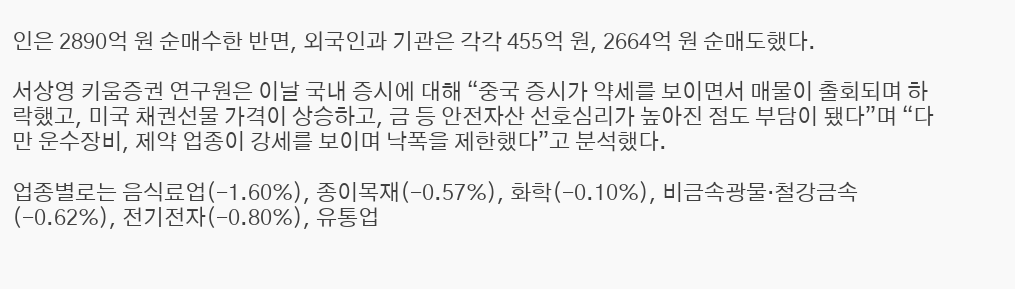인은 2890억 원 순매수한 반면, 외국인과 기관은 각각 455억 원, 2664억 원 순매도했다.

서상영 키움증권 연구원은 이날 국내 증시에 대해 “중국 증시가 약세를 보이면서 매물이 출회되며 하락했고, 미국 채권선물 가격이 상승하고, 금 등 안전자산 선호심리가 높아진 점도 부담이 됐다”며 “다만 운수장비, 제약 업종이 강세를 보이며 낙폭을 제한했다”고 분석했다.

업종별로는 음식료업(-1.60%), 종이목재(-0.57%), 화학(-0.10%), 비금속광물·철강금속(-0.62%), 전기전자(-0.80%), 유통업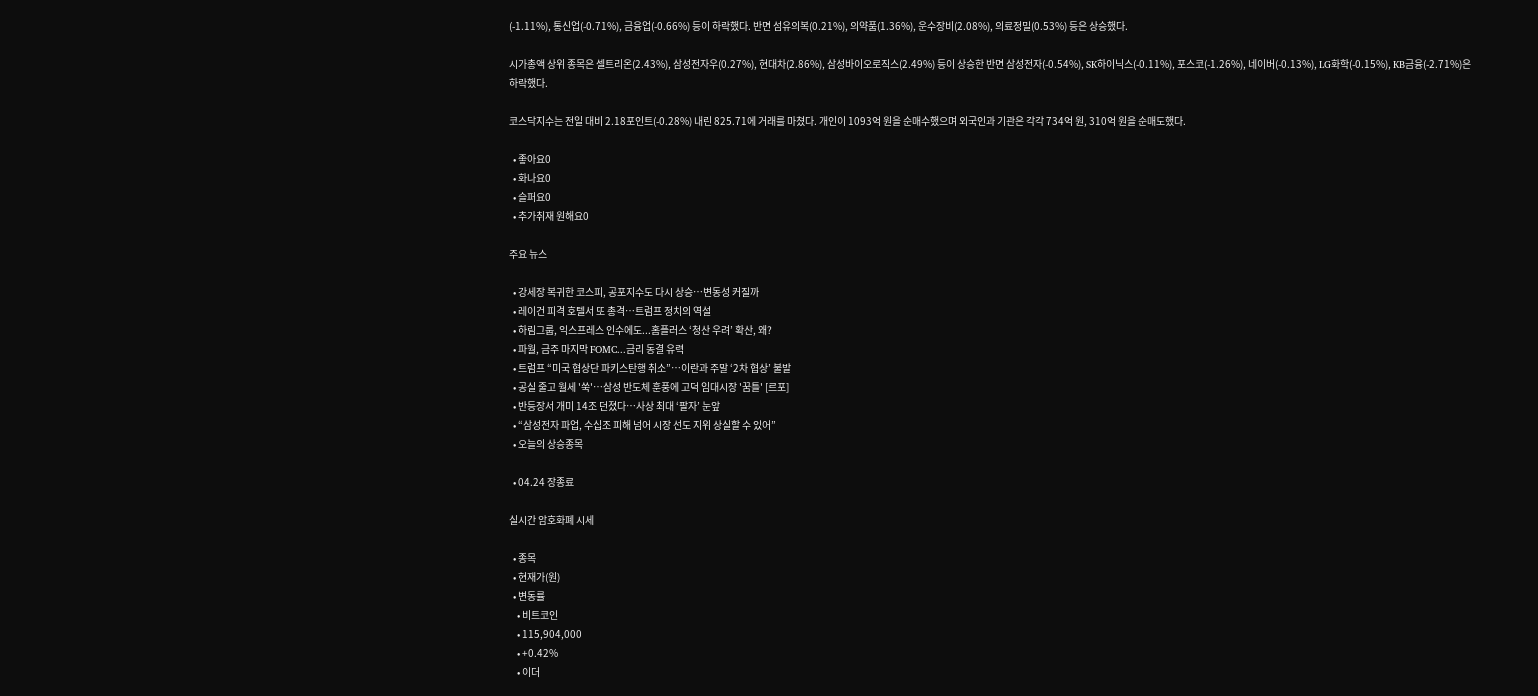(-1.11%), 통신업(-0.71%), 금융업(-0.66%) 등이 하락했다. 반면 섬유의복(0.21%), 의약품(1.36%), 운수장비(2.08%), 의료정밀(0.53%) 등은 상승했다.

시가총액 상위 종목은 셀트리온(2.43%), 삼성전자우(0.27%), 현대차(2.86%), 삼성바이오로직스(2.49%) 등이 상승한 반면 삼성전자(-0.54%), SK하이닉스(-0.11%), 포스코(-1.26%), 네이버(-0.13%), LG화학(-0.15%), KB금융(-2.71%)은 하락했다.

코스닥지수는 전일 대비 2.18포인트(-0.28%) 내린 825.71에 거래를 마쳤다. 개인이 1093억 원을 순매수했으며 외국인과 기관은 각각 734억 원, 310억 원을 순매도했다.

  • 좋아요0
  • 화나요0
  • 슬퍼요0
  • 추가취재 원해요0

주요 뉴스

  • 강세장 복귀한 코스피, 공포지수도 다시 상승⋯변동성 커질까
  • 레이건 피격 호텔서 또 총격…트럼프 정치의 역설
  • 하림그룹, 익스프레스 인수에도...홈플러스 ‘청산 우려’ 확산, 왜?
  • 파월, 금주 마지막 FOMC...금리 동결 유력
  • 트럼프 “미국 협상단 파키스탄행 취소”…이란과 주말 ‘2차 협상’ 불발
  • 공실 줄고 월세 '쑥'…삼성 반도체 훈풍에 고덕 임대시장 '꿈틀' [르포]
  • 반등장서 개미 14조 던졌다…사상 최대 ‘팔자’ 눈앞
  • “삼성전자 파업, 수십조 피해 넘어 시장 선도 지위 상실할 수 있어”
  • 오늘의 상승종목

  • 04.24 장종료

실시간 암호화폐 시세

  • 종목
  • 현재가(원)
  • 변동률
    • 비트코인
    • 115,904,000
    • +0.42%
    • 이더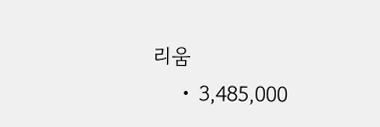리움
    • 3,485,000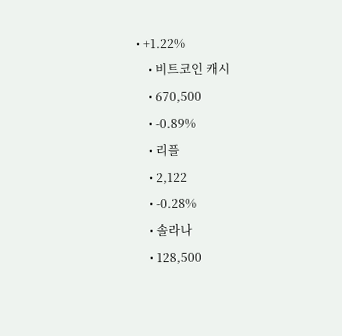• +1.22%
    • 비트코인 캐시
    • 670,500
    • -0.89%
    • 리플
    • 2,122
    • -0.28%
    • 솔라나
    • 128,500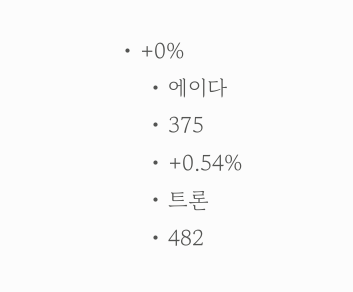• +0%
    • 에이다
    • 375
    • +0.54%
    • 트론
    • 482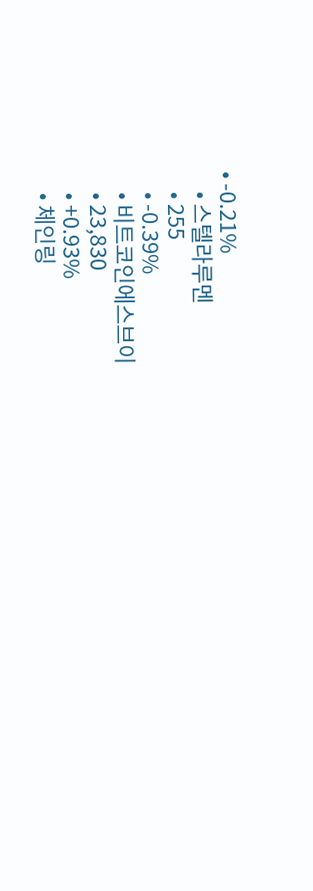• -0.21%
    • 스텔라루멘
    • 255
    • -0.39%
    • 비트코인에스브이
    • 23,830
    • +0.93%
    • 체인링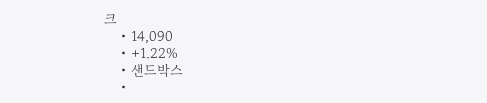크
    • 14,090
    • +1.22%
    • 샌드박스
    •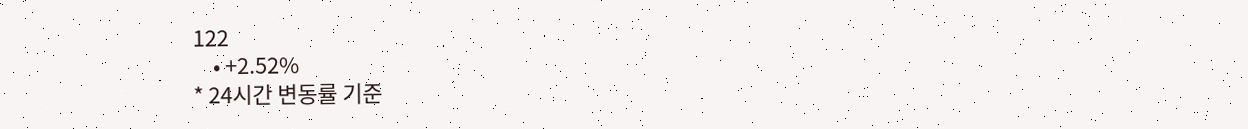122
    • +2.52%
* 24시간 변동률 기준